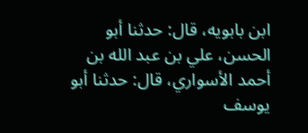ابن بابويه، قال: حدثنا أبو الحسن، علي بن عبد الله بن أحمد الأسواري، قال: حدثنا أبو يوسف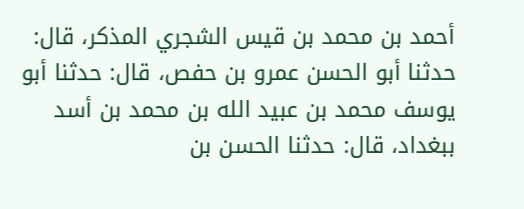أحمد بن محمد بن قيس الشجري المذكر، قال: حدثنا أبو الحسن عمرو بن حفص، قال: حدثنا أبو يوسف محمد بن عبيد الله بن محمد بن أسد ببغداد، قال: حدثنا الحسن بن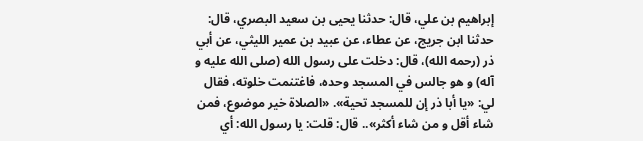إبراهيم بن علي، قال: حدثنا يحيى بن سعيد البصري، قال: حدثنا ابن جريج، عن عطاء، عن عبيد بن عمير الليثي، عن أبي ذر (رحمه الله)، قال: دخلت على رسول الله (صلى الله عليه و آله) و هو جالس في المسجد وحده، فاغتنمت خلوته، فقال لي: «يا أبا ذر إن للمسجد تحية». «الصلاة خير موضوع، فمن شاء أقل و من شاء أكثر».. قال: قلت: يا رسول الله: أي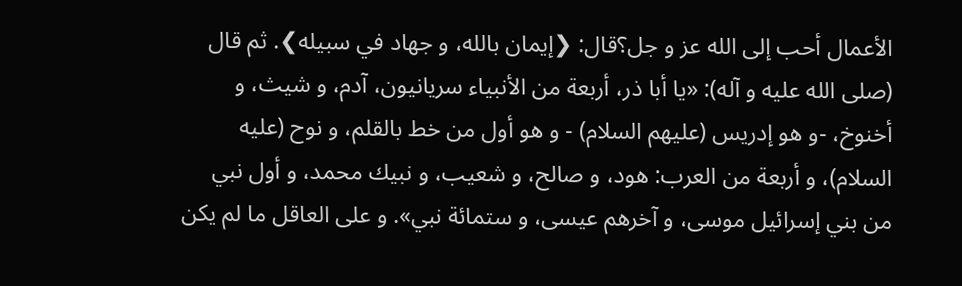الأعمال أحب إلى الله عز و جل؟قال: ❮إيمان بالله، و جهاد في سبيله❯. ثم قال (صلى الله عليه و آله): «يا أبا ذر، أربعة من الأنبياء سريانيون، آدم، و شيث، و أخنوخ، -و هو إدريس (عليهم السلام) - و هو أول من خط بالقلم، و نوح (عليه السلام)، و أربعة من العرب: هود، و صالح، و شعيب، و نبيك محمد، و أول نبي من بني إسرائيل موسى، و آخرهم عيسى، و ستمائة نبي». و على العاقل ما لم يكن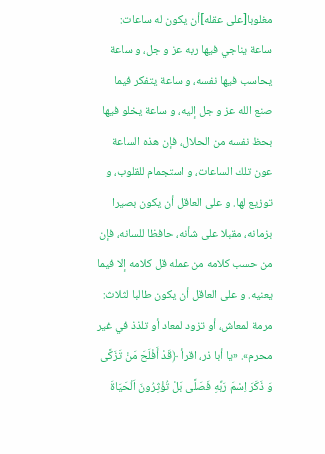مغلوبا[على عقله]أن يكون له ساعات: ساعة يناجي فيها ربه عز و جل، و ساعة يحاسب فيها نفسه، و ساعة يتفكر فيما صنع الله عز و جل إليه، و ساعة يخلو فيها بحظ نفسه من الحلال، فإن هذه الساعة عون تلك الساعات، و استجمام للقلوب، و توزيع لها. و على العاقل أن يكون بصيرا بزمانه، مقبلا على شأنه، حافظا للسانه، فإن من حسب كلامه من عمله قل كلامه إلا فيما يعنيه. و على العاقل أن يكون طالبا لثلاث: مرمة لمعاش، أو تزود لمعاد أو تلذذ في غير محرم». «يا أبا ذر، اقرأ ﴿قَدْ أَفْلَحَ مَنْ تَزَكَّى وَ ذَكَرَ اِسْمَ رَبِّهِ فَصَلَّى بَلْ تُؤْثِرُونَ اَلْحَيَاةَ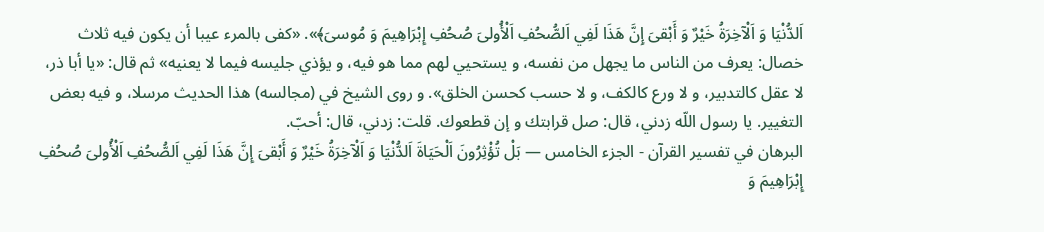اَلدُّنْيَا وَ اَلْآخِرَةُ خَيْرٌ وَ أَبْقىَ إِنَّ هَذَا لَفِي اَلصُّحُفِ اَلْأُولىَ صُحُفِ إِبْرَاهِيمَ وَ مُوسىَ﴾». «كفى بالمرء عيبا أن يكون فيه ثلاث خصال: يعرف من الناس ما يجهل من نفسه، و يستحيي لهم مما هو فيه، و يؤذي جليسه فيما لا يعنيه» ثم قال: «يا أبا ذر، لا عقل كالتدبير، و لا ورع كالكف، و لا حسب كحسن الخلق». و روى الشيخ في (مجالسه) هذا الحديث مرسلا، و فيه بعض التغيير. يا رسول اللّه زدني، قال: صل قرابتك و إن قطعوك. قلت: زدني، قال: أحبّ.
البرهان في تفسير القرآن - الجزء الخامس — بَلْ تُؤْثِرُونَ اَلْحَيَاةَ اَلدُّنْيَا وَ اَلْآخِرَةُ خَيْرٌ وَ أَبْقىَ إِنَّ هَذَا لَفِي اَلصُّحُفِ اَلْأُولىَ صُحُفِ إِبْرَاهِيمَ وَ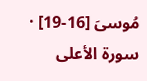مُوسىَ [16-19] · سورة الأعلى